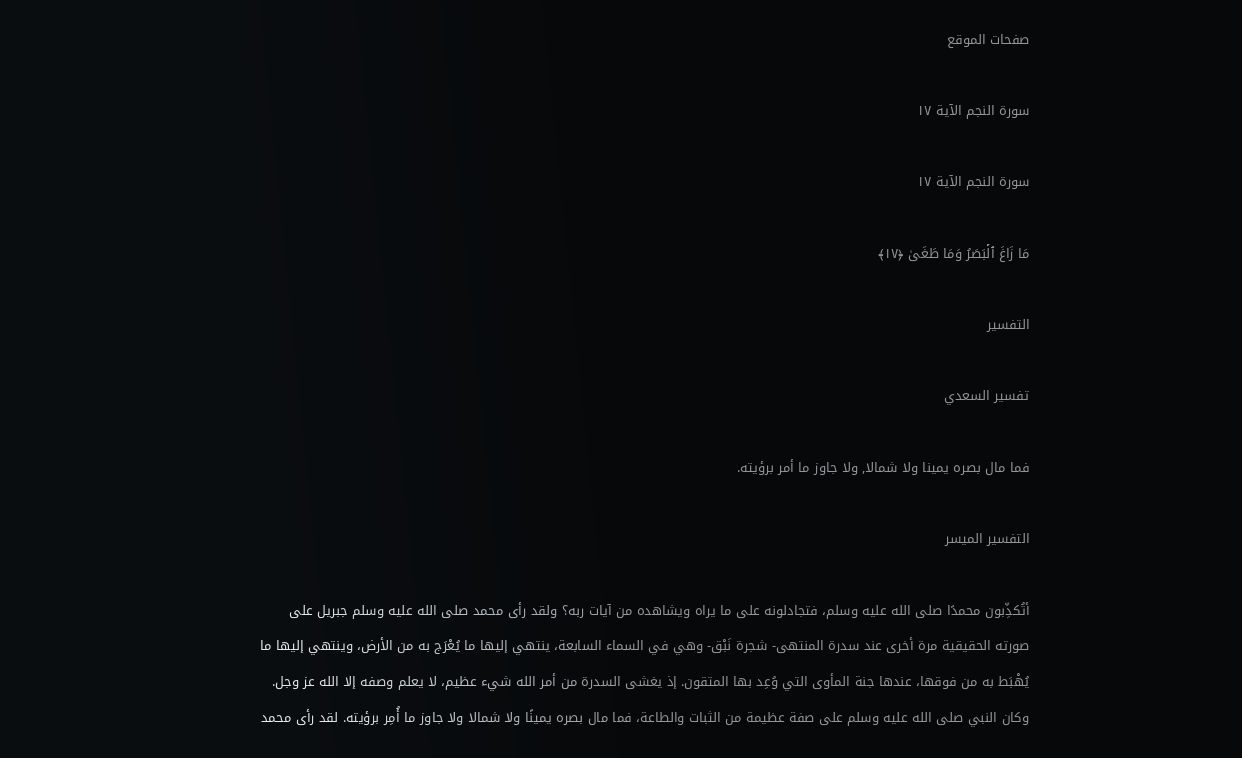صفحات الموقع

سورة النجم الآية ١٧

سورة النجم الآية ١٧

مَا زَاغَ ٱلۡبَصَرُ وَمَا طَغَىٰ ﴿١٧﴾

التفسير

تفسير السعدي

فما مال بصره يمينا ولا شمالا, ولا جاوز ما أمر برؤيته.

التفسير الميسر

أتُكذِّبون محمدًا صلى الله عليه وسلم، فتجادلونه على ما يراه ويشاهده من آيات ربه؟ ولقد رأى محمد صلى الله عليه وسلم جبريل على صورته الحقيقية مرة أخرى عند سدرة المنتهى- شجرة نَبْق- وهي في السماء السابعة، ينتهي إليها ما يُعْرَج به من الأرض، وينتهي إليها ما يُهْبَط به من فوقها، عندها جنة المأوى التي وُعِد بها المتقون. إذ يغشى السدرة من أمر الله شيء عظيم، لا يعلم وصفه إلا الله عز وجل. وكان النبي صلى الله عليه وسلم على صفة عظيمة من الثبات والطاعة، فما مال بصره يمينًا ولا شمالا ولا جاوز ما أُمِر برؤيته. لقد رأى محمد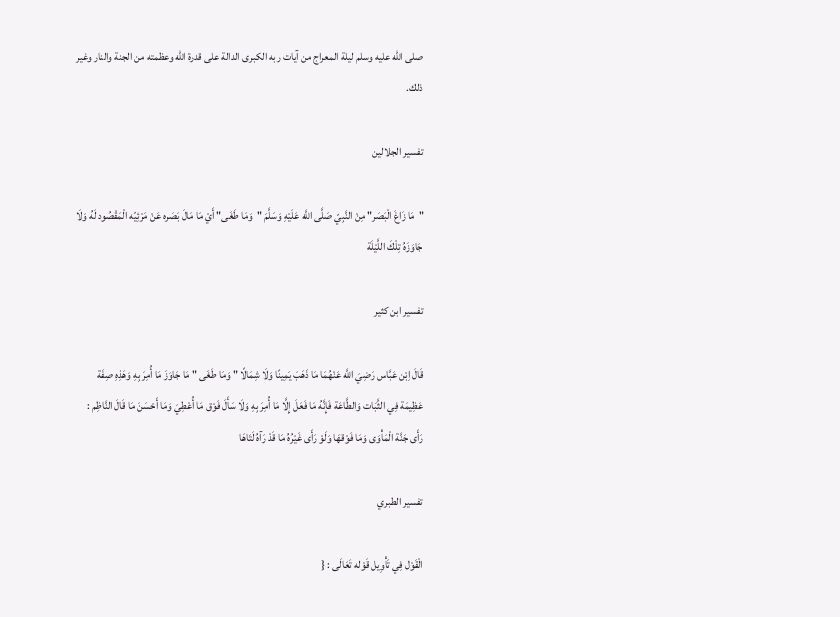صلى الله عليه وسلم ليلة المعراج من آيات ربه الكبرى الدالة على قدرة الله وعظمته من الجنة والنار وغير ذلك.

تفسير الجلالين

"مَا زَاغَ الْبَصَر" مِنْ النَّبِيّ صَلَّى اللَّه عَلَيْهِ وَسَلَّمَ "وَمَا طَغَى" أَيْ مَا مَالَ بَصَره عَنْ مَرْئِيّه الْمَقْصُود لَهُ وَلَا جَاوَزَهُ تِلْكَ اللَّيْلَة

تفسير ابن كثير

قَالَ اِبْن عَبَّاس رَضِيَ اللَّه عَنْهُمَا مَا ذَهَبَ يَمِينًا وَلَا شِمَالًا " وَمَا طَغَى " مَا جَاوَزَ مَا أُمِرَ بِهِ وَهَذِهِ صِفَة عَظِيمَة فِي الثَّبَات وَالطَّاعَة فَإِنَّهُ مَا فَعَلَ إِلَّا مَا أُمِرَ بِهِ وَلَا سَأَلَ فَوْق مَا أُعْطِيَ وَمَا أَحْسَنَ مَا قَالَ النَّاظِم : رَأَى جَنَّة الْمَأْوَى وَمَا فَوْقهَا وَلَوْ رَأَى غَيْرُهُ مَا قَدْ رَآهُ لَتَاهَا

تفسير الطبري

الْقَوْل فِي تَأْوِيل قَوْله تَعَالَى : {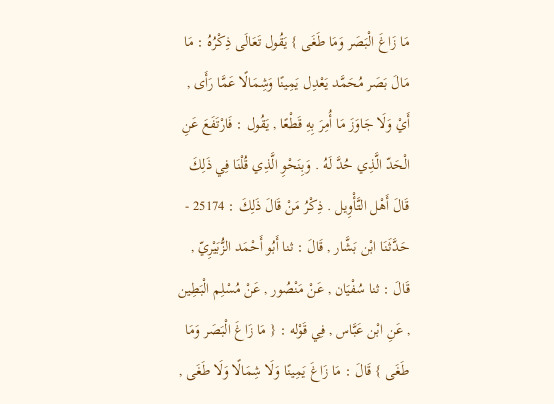مَا زَاغَ الْبَصَر وَمَا طَغَى } يَقُول تَعَالَى ذِكْرُهُ : مَا مَالَ بَصَر مُحَمَّد يَعْدِل يَمِينًا وَشِمَالًا عَمَّا رَأَى , أَيْ وَلَا جَاوَزَ مَا أُمِرَ بِهِ قَطْعًا , يَقُول : فَارْتَفَعَ عَنِ الْحَدّ الَّذِي حُدَّ لَهُ . وَبِنَحْوِ الَّذِي قُلْنَا فِي ذَلِكَ قَالَ أَهْل التَّأْوِيل . ذِكْرُ مَنْ قَالَ ذَلِكَ : 25174 - حَدَّثَنَا ابْن بَشَّار , قَالَ : ثنا أَبُو أَحْمَد الزُّبَيْرِيّ , قَالَ : ثنا سُفْيَان , عَنْ مَنْصُور , عَنْ مُسْلِم الْبَطِين , عَنِ ابْن عَبَّاس , فِي قَوْله : { مَا زَاغَ الْبَصَر وَمَا طَغَى } قَالَ : مَا زَاغَ يَمِينًا وَلَا شِمَالًا وَلَا طَغَى ,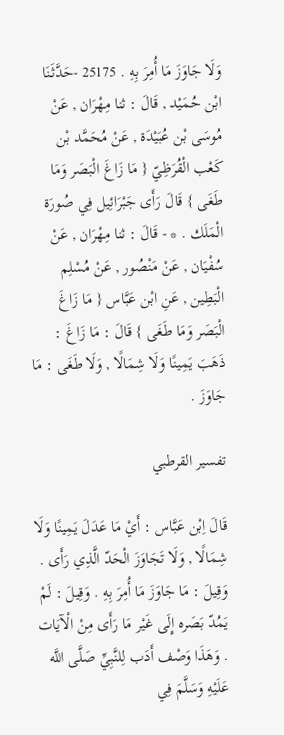وَلَا جَاوَزَ مَا أُمِرَ بِهِ . 25175 -حَدَّثَنَا ابْن حُمَيْد , قَالَ : ثنا مِهْرَان , عَنْ مُوسَى بْن عُبَيْدَة , عَنْ مُحَمَّد بْن كَعْب الْقُرَظِيّ { مَا زَاغَ الْبَصَر وَمَا طَغَى } قَالَ رَأَى جَبْرَائِيل فِي صُورَة الْمَلَك . * - قَالَ : ثنا مِهْرَان , عَنْ سُفْيَان , عَنْ مَنْصُور , عَنْ مُسْلِم الْبَطِين , عَنِ ابْن عَبَّاس { مَا زَاغَ الْبَصَر وَمَا طَغَى } قَالَ : مَا زَاغَ : ذَهَبَ يَمِينًا وَلَا شِمَالًا , وَلَا طَغَى : مَا جَاوَزَ .

تفسير القرطبي

قَالَ اِبْن عَبَّاس : أَيْ مَا عَدَلَ يَمِينًا وَلَا شِمَالًا , وَلَا تَجَاوَزَ الْحَدّ الَّذِي رَأَى . وَقِيلَ : مَا جَاوَزَ مَا أُمِرَ بِهِ . وَقِيلَ : لَمْ يَمُدّ بَصَره إِلَى غَيْر مَا رَأَى مِنْ الْآيَات . وَهَذَا وَصْف أَدَب لِلنَّبِيِّ صَلَّى اللَّه عَلَيْهِ وَسَلَّمَ فِي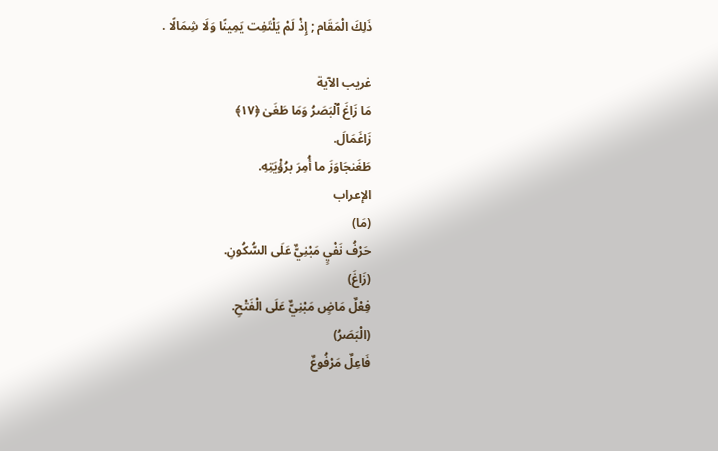ذَلِكَ الْمَقَام ; إِذْ لَمْ يَلْتَفِت يَمِينًا وَلَا شِمَالًا .

غريب الآية
مَا زَاغَ ٱلۡبَصَرُ وَمَا طَغَىٰ ﴿١٧﴾
زَاغَمَالَ.
طَغَىٰجَاوَزَ ما أُمِرَ برُؤْيَتِهِ.
الإعراب
(مَا)
حَرْفُ نَفْيٍ مَبْنِيٌّ عَلَى السُّكُونِ.
(زَاغَ)
فِعْلٌ مَاضٍ مَبْنِيٌّ عَلَى الْفَتْحِ.
(الْبَصَرُ)
فَاعِلٌ مَرْفُوعٌ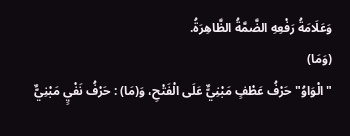وَعَلَامَةُ رَفْعِهِ الضَّمَّةُ الظَّاهِرَةُ.
(وَمَا)
"الْوَاوُ" حَرْفُ عَطْفٍ مَبْنِيٌّ عَلَى الْفَتْحِ، وَ(مَا) : حَرْفُ نَفْيٍ مَبْنِيٌّ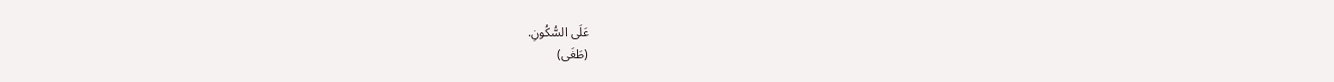عَلَى السُّكُونِ.
(طَغَى)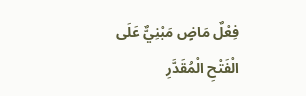فِعْلٌ مَاضٍ مَبْنِيٌّ عَلَى الْفَتْحِ الْمُقَدَّرِ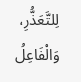لِلتَّعَذُّرِ، وَالْفَاعِلُ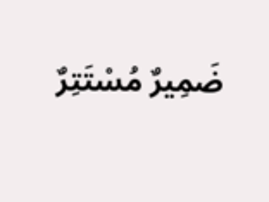ضَمِيرٌ مُسْتَتِرٌ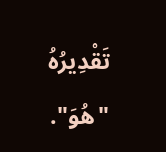تَقْدِيرُهُ "هُوَ".